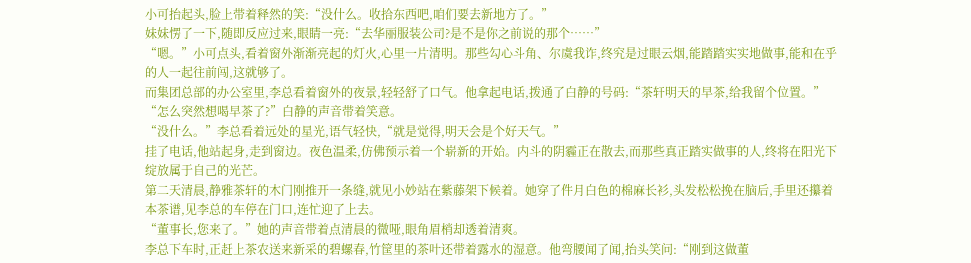小可抬起头,脸上带着释然的笑:“没什么。收拾东西吧,咱们要去新地方了。”
妹妹愣了一下,随即反应过来,眼睛一亮:“去华丽服装公司?是不是你之前说的那个……”
“嗯。”小可点头,看着窗外渐渐亮起的灯火,心里一片清明。那些勾心斗角、尔虞我诈,终究是过眼云烟,能踏踏实实地做事,能和在乎的人一起往前闯,这就够了。
而集团总部的办公室里,李总看着窗外的夜景,轻轻舒了口气。他拿起电话,拨通了白静的号码:“茶轩明天的早茶,给我留个位置。”
“怎么突然想喝早茶了?”白静的声音带着笑意。
“没什么。”李总看着远处的星光,语气轻快,“就是觉得,明天会是个好天气。”
挂了电话,他站起身,走到窗边。夜色温柔,仿佛预示着一个崭新的开始。内斗的阴霾正在散去,而那些真正踏实做事的人,终将在阳光下绽放属于自己的光芒。
第二天清晨,静雅茶轩的木门刚推开一条缝,就见小妙站在紫藤架下候着。她穿了件月白色的棉麻长衫,头发松松挽在脑后,手里还攥着本茶谱,见李总的车停在门口,连忙迎了上去。
“董事长,您来了。”她的声音带着点清晨的微哑,眼角眉梢却透着清爽。
李总下车时,正赶上茶农送来新采的碧螺春,竹筐里的茶叶还带着露水的湿意。他弯腰闻了闻,抬头笑问:“刚到这做董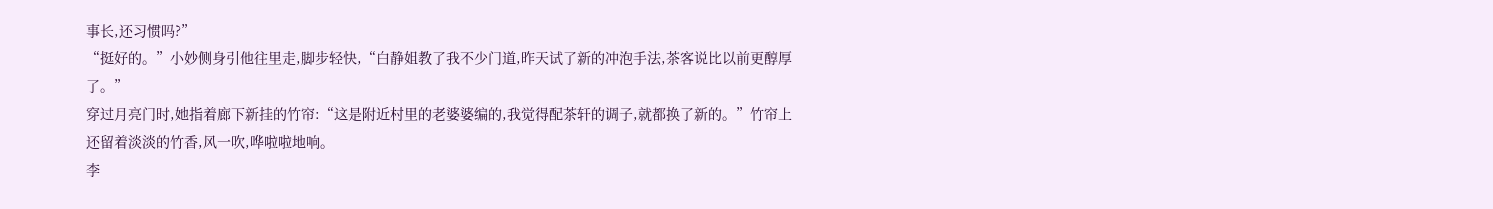事长,还习惯吗?”
“挺好的。”小妙侧身引他往里走,脚步轻快,“白静姐教了我不少门道,昨天试了新的冲泡手法,茶客说比以前更醇厚了。”
穿过月亮门时,她指着廊下新挂的竹帘:“这是附近村里的老婆婆编的,我觉得配茶轩的调子,就都换了新的。”竹帘上还留着淡淡的竹香,风一吹,哗啦啦地响。
李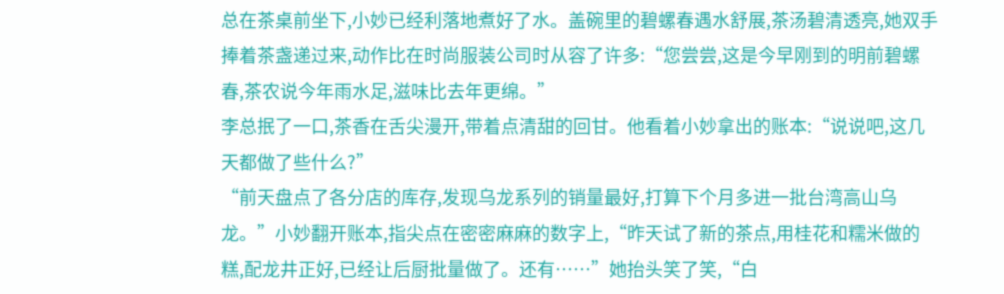总在茶桌前坐下,小妙已经利落地煮好了水。盖碗里的碧螺春遇水舒展,茶汤碧清透亮,她双手捧着茶盏递过来,动作比在时尚服装公司时从容了许多:“您尝尝,这是今早刚到的明前碧螺春,茶农说今年雨水足,滋味比去年更绵。”
李总抿了一口,茶香在舌尖漫开,带着点清甜的回甘。他看着小妙拿出的账本:“说说吧,这几天都做了些什么?”
“前天盘点了各分店的库存,发现乌龙系列的销量最好,打算下个月多进一批台湾高山乌龙。”小妙翻开账本,指尖点在密密麻麻的数字上,“昨天试了新的茶点,用桂花和糯米做的糕,配龙井正好,已经让后厨批量做了。还有……”她抬头笑了笑,“白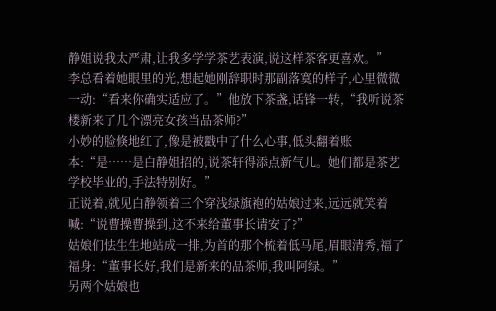静姐说我太严肃,让我多学学茶艺表演,说这样茶客更喜欢。”
李总看着她眼里的光,想起她刚辞职时那副落寞的样子,心里微微一动:“看来你确实适应了。”他放下茶盏,话锋一转,“我听说茶楼新来了几个漂亮女孩当品茶师?”
小妙的脸倏地红了,像是被戳中了什么心事,低头翻着账本:“是……是白静姐招的,说茶轩得添点新气儿。她们都是茶艺学校毕业的,手法特别好。”
正说着,就见白静领着三个穿浅绿旗袍的姑娘过来,远远就笑着喊:“说曹操曹操到,这不来给董事长请安了?”
姑娘们怯生生地站成一排,为首的那个梳着低马尾,眉眼清秀,福了福身:“董事长好,我们是新来的品茶师,我叫阿绿。”
另两个姑娘也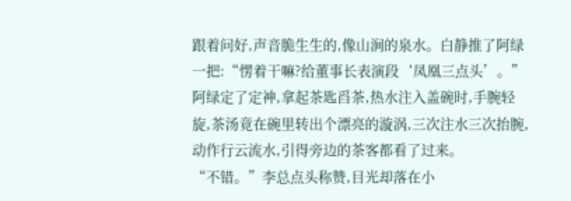跟着问好,声音脆生生的,像山涧的泉水。白静推了阿绿一把:“愣着干嘛?给董事长表演段‘凤凰三点头’。”
阿绿定了定神,拿起茶匙舀茶,热水注入盖碗时,手腕轻旋,茶汤竟在碗里转出个漂亮的漩涡,三次注水三次抬腕,动作行云流水,引得旁边的茶客都看了过来。
“不错。”李总点头称赞,目光却落在小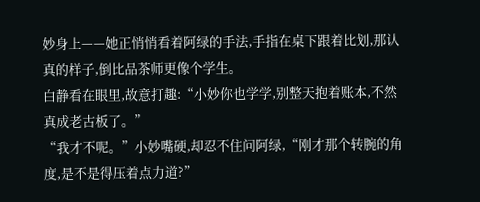妙身上——她正悄悄看着阿绿的手法,手指在桌下跟着比划,那认真的样子,倒比品茶师更像个学生。
白静看在眼里,故意打趣:“小妙你也学学,别整天抱着账本,不然真成老古板了。”
“我才不呢。”小妙嘴硬,却忍不住问阿绿,“刚才那个转腕的角度,是不是得压着点力道?”